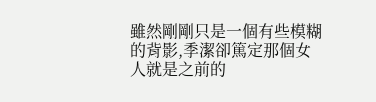雖然剛剛只是一個有些模糊的背影,季潔卻篤定那個女人就是之前的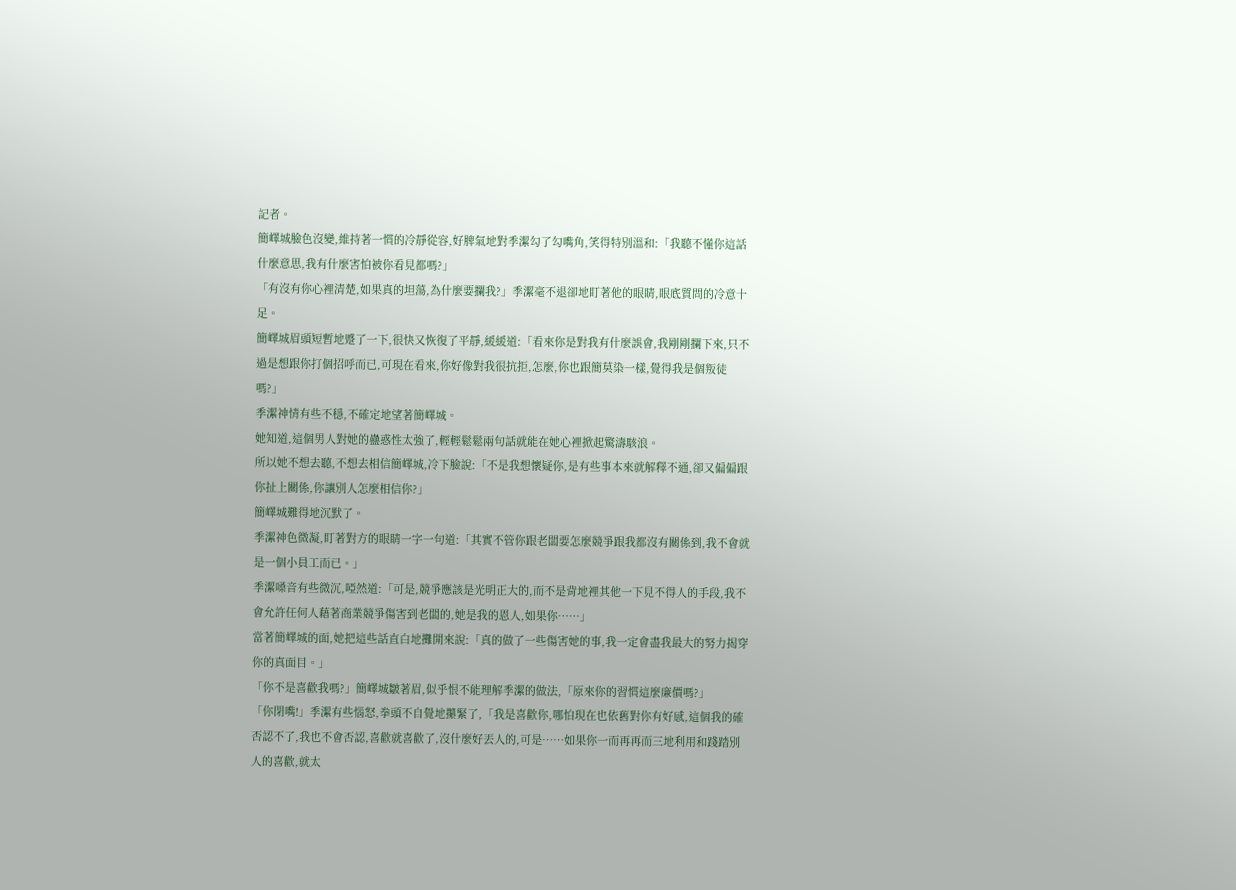記者。
簡嶧城臉色沒變,維持著一慣的冷靜從容,好脾氣地對季潔勾了勾嘴角,笑得特別溫和:「我聽不懂你這話什麼意思,我有什麼害怕被你看見都嗎?」
「有沒有你心裡清楚,如果真的坦蕩,為什麼要攔我?」季潔毫不退卻地盯著他的眼睛,眼底質問的冷意十足。
簡嶧城眉頭短暫地蹙了一下,很快又恢復了平靜,緩緩道:「看來你是對我有什麼誤會,我剛剛攔下來,只不過是想跟你打個招呼而已,可現在看來,你好像對我很抗拒,怎麼,你也跟簡莫染一樣,覺得我是個叛徒嗎?」
季潔神情有些不穩,不確定地望著簡嶧城。
她知道,這個男人對她的蠱惑性太強了,輕輕鬆鬆兩句話就能在她心裡掀起驚濤駭浪。
所以她不想去聽,不想去相信簡嶧城,冷下臉說:「不是我想懷疑你,是有些事本來就解釋不通,卻又偏偏跟你扯上關係,你讓別人怎麼相信你?」
簡嶧城難得地沉默了。
季潔神色微凝,盯著對方的眼睛一字一句道:「其實不管你跟老闆要怎麼競爭跟我都沒有關係到,我不會就是一個小員工而已。」
季潔嗓音有些微沉,啞然道:「可是,競爭應該是光明正大的,而不是背地裡其他一下見不得人的手段,我不會允許任何人藉著商業競爭傷害到老闆的,她是我的恩人,如果你……」
當著簡嶧城的面,她把這些話直白地攤開來說:「真的做了一些傷害她的事,我一定會盡我最大的努力揭穿你的真面目。」
「你不是喜歡我嗎?」簡嶧城皺著眉,似乎恨不能理解季潔的做法,「原來你的習慣這麼廉價嗎?」
「你閉嘴!」季潔有些惱怒,拳頭不自覺地攥緊了,「我是喜歡你,哪怕現在也依舊對你有好感,這個我的確否認不了,我也不會否認,喜歡就喜歡了,沒什麼好丟人的,可是……如果你一而再再而三地利用和踐踏別人的喜歡,就太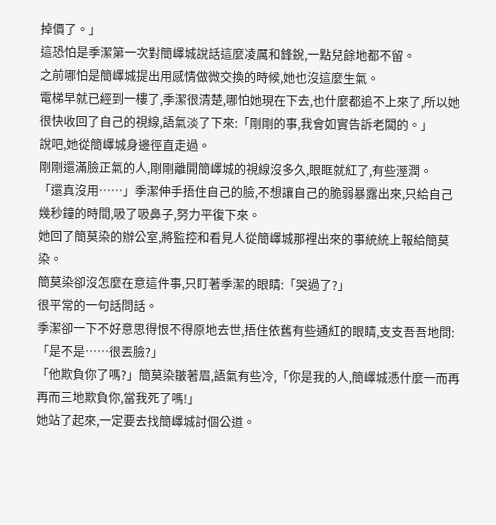掉價了。」
這恐怕是季潔第一次對簡嶧城說話這麼凌厲和鋒銳,一點兒餘地都不留。
之前哪怕是簡嶧城提出用感情做微交換的時候,她也沒這麼生氣。
電梯早就已經到一樓了,季潔很清楚,哪怕她現在下去,也什麼都追不上來了,所以她很快收回了自己的視線,語氣淡了下來:「剛剛的事,我會如實告訴老闆的。」
說吧,她從簡嶧城身邊徑直走過。
剛剛還滿臉正氣的人,剛剛離開簡嶧城的視線沒多久,眼眶就紅了,有些溼潤。
「還真沒用……」季潔伸手捂住自己的臉,不想讓自己的脆弱暴露出來,只給自己幾秒鐘的時間,吸了吸鼻子,努力平復下來。
她回了簡莫染的辦公室,將監控和看見人從簡嶧城那裡出來的事統統上報給簡莫染。
簡莫染卻沒怎麼在意這件事,只盯著季潔的眼睛:「哭過了?」
很平常的一句話問話。
季潔卻一下不好意思得恨不得原地去世,捂住依舊有些通紅的眼睛,支支吾吾地問:「是不是……很丟臉?」
「他欺負你了嗎?」簡莫染皺著眉,語氣有些冷,「你是我的人,簡嶧城憑什麼一而再再而三地欺負你,當我死了嗎!」
她站了起來,一定要去找簡嶧城討個公道。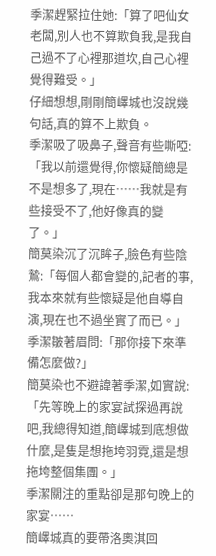季潔趕緊拉住她:「算了吧仙女老闆,別人也不算欺負我,是我自己過不了心裡那道坎,自己心裡覺得難受。」
仔細想想,剛剛簡嶧城也沒說幾句話,真的算不上欺負。
季潔吸了吸鼻子,聲音有些嘶啞:「我以前還覺得,你懷疑簡總是不是想多了,現在……我就是有些接受不了,他好像真的變了。」
簡莫染沉了沉眸子,臉色有些陰鷙:「每個人都會變的,記者的事,我本來就有些懷疑是他自導自演,現在也不過坐實了而已。」
季潔皺著眉問:「那你接下來準備怎麼做?」
簡莫染也不避諱著季潔,如實說:「先等晚上的家宴試探過再說吧,我總得知道,簡嶧城到底想做什麼,是隻是想拖垮羽霓,還是想拖垮整個集團。」
季潔關注的重點卻是那句晚上的家宴……
簡嶧城真的要帶洛奧淇回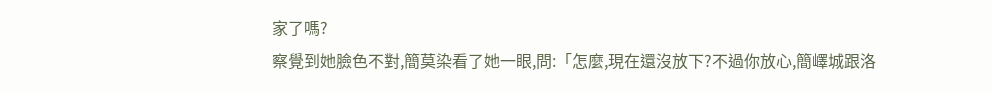家了嗎?
察覺到她臉色不對,簡莫染看了她一眼,問:「怎麼,現在還沒放下?不過你放心,簡嶧城跟洛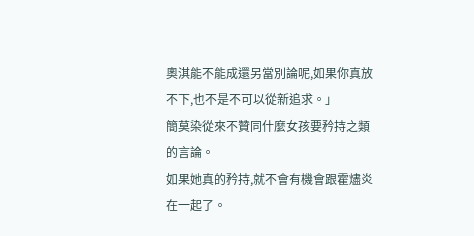奧淇能不能成還另當別論呢,如果你真放不下,也不是不可以從新追求。」
簡莫染從來不贊同什麼女孩要矜持之類的言論。
如果她真的矜持,就不會有機會跟霍燼炎在一起了。